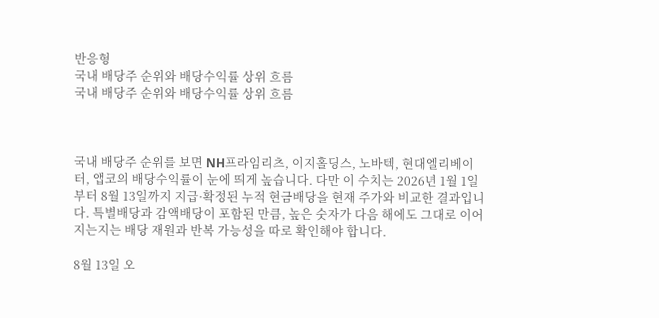반응형
국내 배당주 순위와 배당수익률 상위 흐름
국내 배당주 순위와 배당수익률 상위 흐름



국내 배당주 순위를 보면 NH프라임리츠, 이지홀딩스, 노바텍, 현대엘리베이터, 앱코의 배당수익률이 눈에 띄게 높습니다. 다만 이 수치는 2026년 1월 1일부터 8월 13일까지 지급·확정된 누적 현금배당을 현재 주가와 비교한 결과입니다. 특별배당과 감액배당이 포함된 만큼, 높은 숫자가 다음 해에도 그대로 이어지는지는 배당 재원과 반복 가능성을 따로 확인해야 합니다.

8월 13일 오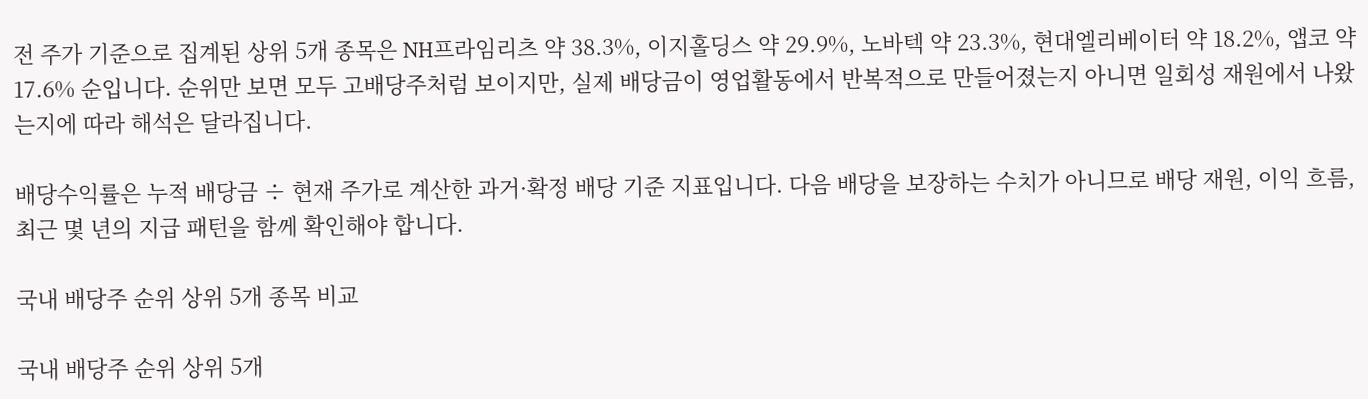전 주가 기준으로 집계된 상위 5개 종목은 NH프라임리츠 약 38.3%, 이지홀딩스 약 29.9%, 노바텍 약 23.3%, 현대엘리베이터 약 18.2%, 앱코 약 17.6% 순입니다. 순위만 보면 모두 고배당주처럼 보이지만, 실제 배당금이 영업활동에서 반복적으로 만들어졌는지 아니면 일회성 재원에서 나왔는지에 따라 해석은 달라집니다.

배당수익률은 누적 배당금 ÷ 현재 주가로 계산한 과거·확정 배당 기준 지표입니다. 다음 배당을 보장하는 수치가 아니므로 배당 재원, 이익 흐름, 최근 몇 년의 지급 패턴을 함께 확인해야 합니다.

국내 배당주 순위 상위 5개 종목 비교

국내 배당주 순위 상위 5개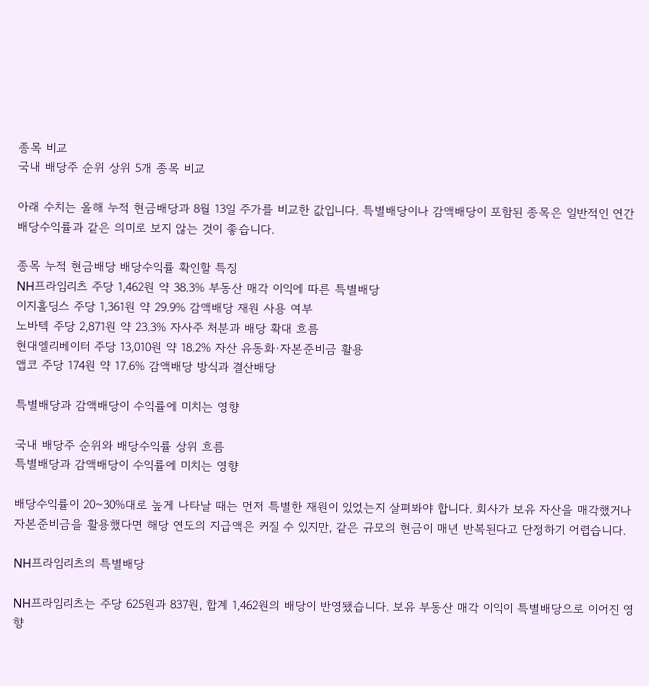종목 비교
국내 배당주 순위 상위 5개 종목 비교

아래 수치는 올해 누적 현금배당과 8월 13일 주가를 비교한 값입니다. 특별배당이나 감액배당이 포함된 종목은 일반적인 연간 배당수익률과 같은 의미로 보지 않는 것이 좋습니다.

종목 누적 현금배당 배당수익률 확인할 특징
NH프라임리츠 주당 1,462원 약 38.3% 부동산 매각 이익에 따른 특별배당
이지홀딩스 주당 1,361원 약 29.9% 감액배당 재원 사용 여부
노바텍 주당 2,871원 약 23.3% 자사주 처분과 배당 확대 흐름
현대엘리베이터 주당 13,010원 약 18.2% 자산 유동화·자본준비금 활용
앱코 주당 174원 약 17.6% 감액배당 방식과 결산배당

특별배당과 감액배당이 수익률에 미치는 영향

국내 배당주 순위와 배당수익률 상위 흐름
특별배당과 감액배당이 수익률에 미치는 영향

배당수익률이 20~30%대로 높게 나타날 때는 먼저 특별한 재원이 있었는지 살펴봐야 합니다. 회사가 보유 자산을 매각했거나 자본준비금을 활용했다면 해당 연도의 지급액은 커질 수 있지만, 같은 규모의 현금이 매년 반복된다고 단정하기 어렵습니다.

NH프라임리츠의 특별배당

NH프라임리츠는 주당 625원과 837원, 합계 1,462원의 배당이 반영됐습니다. 보유 부동산 매각 이익이 특별배당으로 이어진 영향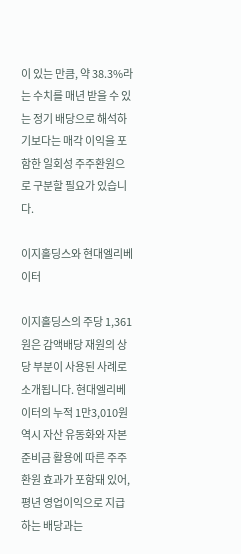이 있는 만큼, 약 38.3%라는 수치를 매년 받을 수 있는 정기 배당으로 해석하기보다는 매각 이익을 포함한 일회성 주주환원으로 구분할 필요가 있습니다.

이지홀딩스와 현대엘리베이터

이지홀딩스의 주당 1,361원은 감액배당 재원의 상당 부분이 사용된 사례로 소개됩니다. 현대엘리베이터의 누적 1만3,010원 역시 자산 유동화와 자본준비금 활용에 따른 주주환원 효과가 포함돼 있어, 평년 영업이익으로 지급하는 배당과는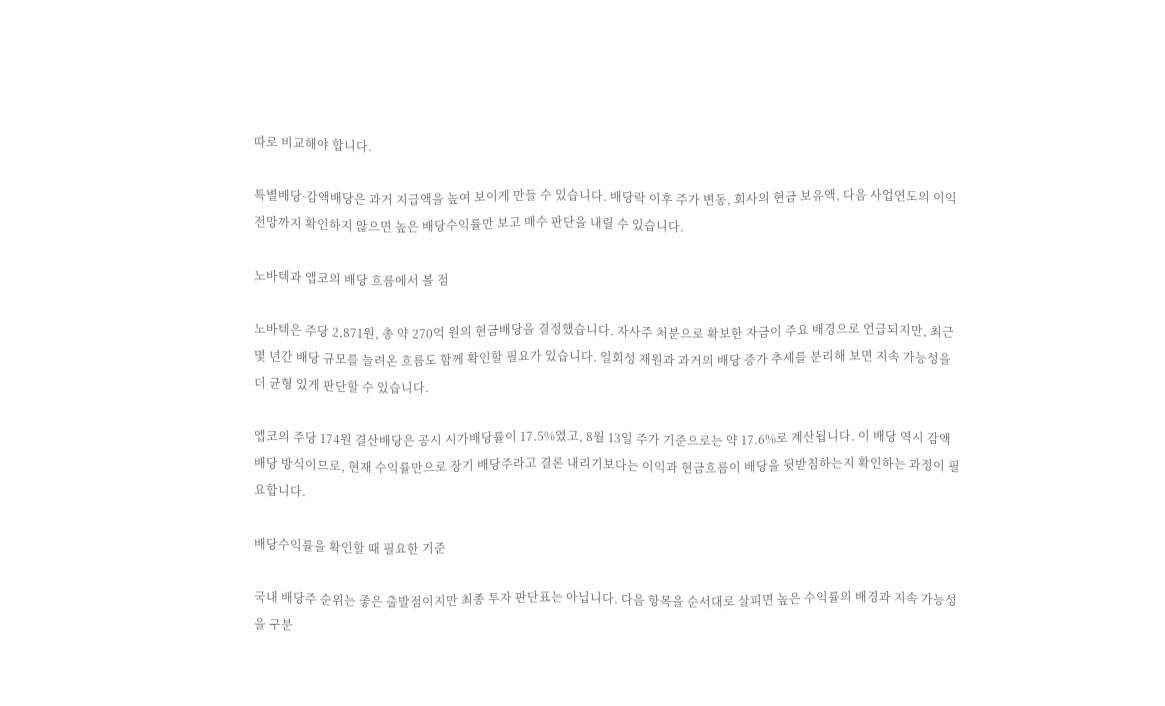따로 비교해야 합니다.

특별배당·감액배당은 과거 지급액을 높여 보이게 만들 수 있습니다. 배당락 이후 주가 변동, 회사의 현금 보유액, 다음 사업연도의 이익 전망까지 확인하지 않으면 높은 배당수익률만 보고 매수 판단을 내릴 수 있습니다.

노바텍과 앱코의 배당 흐름에서 볼 점

노바텍은 주당 2,871원, 총 약 270억 원의 현금배당을 결정했습니다. 자사주 처분으로 확보한 자금이 주요 배경으로 언급되지만, 최근 몇 년간 배당 규모를 늘려온 흐름도 함께 확인할 필요가 있습니다. 일회성 재원과 과거의 배당 증가 추세를 분리해 보면 지속 가능성을 더 균형 있게 판단할 수 있습니다.

앱코의 주당 174원 결산배당은 공시 시가배당률이 17.5%였고, 8월 13일 주가 기준으로는 약 17.6%로 계산됩니다. 이 배당 역시 감액배당 방식이므로, 현재 수익률만으로 장기 배당주라고 결론 내리기보다는 이익과 현금흐름이 배당을 뒷받침하는지 확인하는 과정이 필요합니다.

배당수익률을 확인할 때 필요한 기준

국내 배당주 순위는 좋은 출발점이지만 최종 투자 판단표는 아닙니다. 다음 항목을 순서대로 살피면 높은 수익률의 배경과 지속 가능성을 구분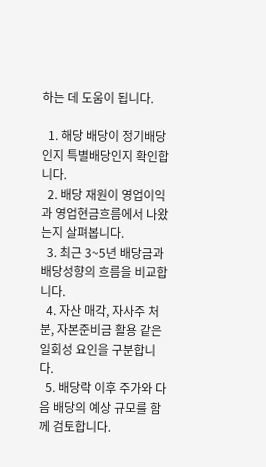하는 데 도움이 됩니다.

  1. 해당 배당이 정기배당인지 특별배당인지 확인합니다.
  2. 배당 재원이 영업이익과 영업현금흐름에서 나왔는지 살펴봅니다.
  3. 최근 3~5년 배당금과 배당성향의 흐름을 비교합니다.
  4. 자산 매각, 자사주 처분, 자본준비금 활용 같은 일회성 요인을 구분합니다.
  5. 배당락 이후 주가와 다음 배당의 예상 규모를 함께 검토합니다.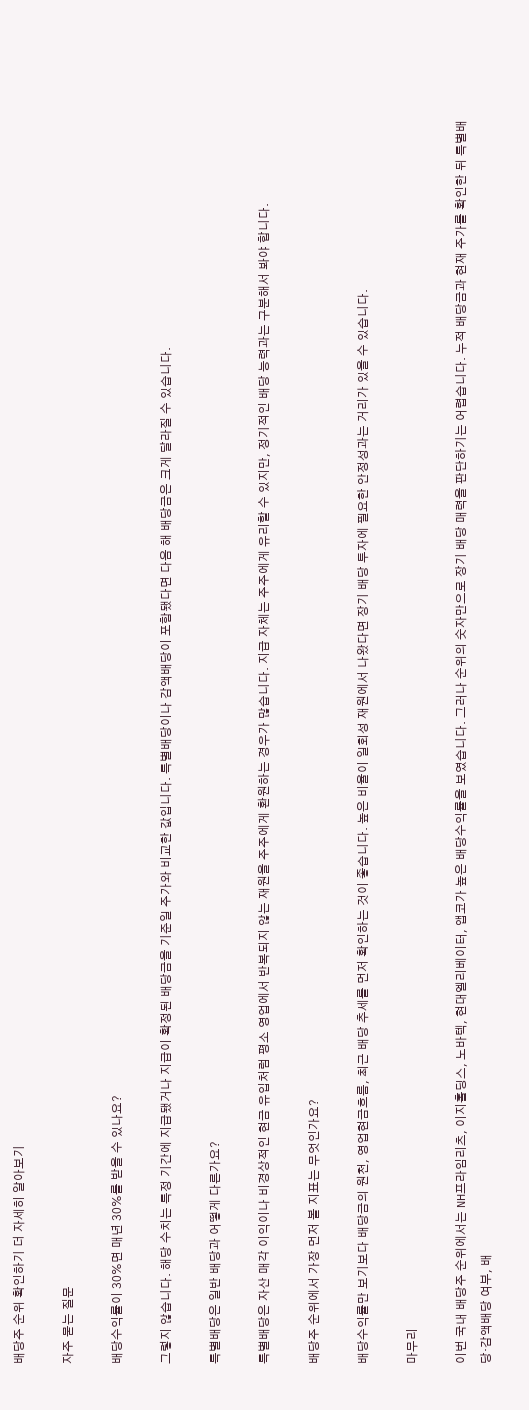배당주 순위 확인하기 더 자세히 알아보기

자주 묻는 질문

배당수익률이 30%면 매년 30%를 받을 수 있나요?

그렇지 않습니다. 해당 수치는 특정 기간에 지급됐거나 지급이 확정된 배당금을 기준일 주가와 비교한 값입니다. 특별배당이나 감액배당이 포함됐다면 다음 해 배당금은 크게 달라질 수 있습니다.

특별배당은 일반 배당과 어떻게 다른가요?

특별배당은 자산 매각 이익이나 비경상적인 현금 유입처럼 평소 영업에서 반복되지 않는 재원을 주주에게 환원하는 경우가 많습니다. 지급 자체는 주주에게 유리할 수 있지만, 정기적인 배당 능력과는 구분해서 봐야 합니다.

배당주 순위에서 가장 먼저 볼 지표는 무엇인가요?

배당수익률만 보기보다 배당금의 원천, 영업현금흐름, 최근 배당 추세를 먼저 확인하는 것이 좋습니다. 높은 비율이 일회성 재원에서 나왔다면 장기 배당 투자에 필요한 안정성과는 거리가 있을 수 있습니다.

마무리

이번 국내 배당주 순위에서는 NH프라임리츠, 이지홀딩스, 노바텍, 현대엘리베이터, 앱코가 높은 배당수익률을 보였습니다. 그러나 순위의 숫자만으로 장기 배당 매력을 판단하기는 어렵습니다. 누적 배당금과 현재 주가를 확인한 뒤 특별배당·감액배당 여부, 배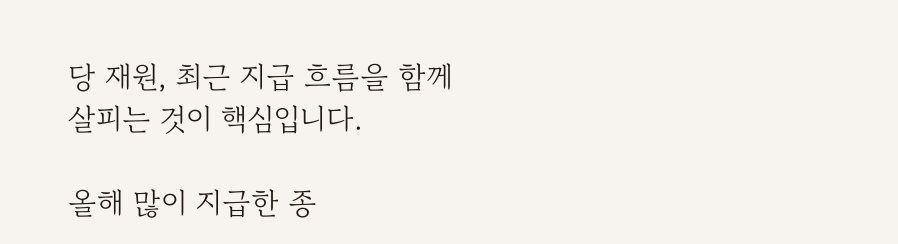당 재원, 최근 지급 흐름을 함께 살피는 것이 핵심입니다.

올해 많이 지급한 종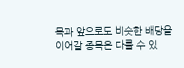목과 앞으로도 비슷한 배당을 이어갈 종목은 다를 수 있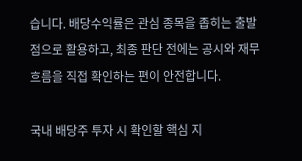습니다. 배당수익률은 관심 종목을 좁히는 출발점으로 활용하고, 최종 판단 전에는 공시와 재무 흐름을 직접 확인하는 편이 안전합니다.

국내 배당주 투자 시 확인할 핵심 지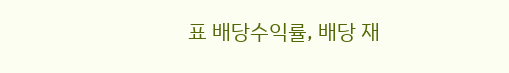표 배당수익률, 배당 재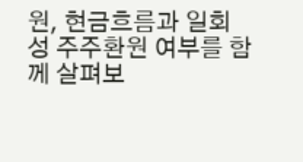원, 현금흐름과 일회성 주주환원 여부를 함께 살펴보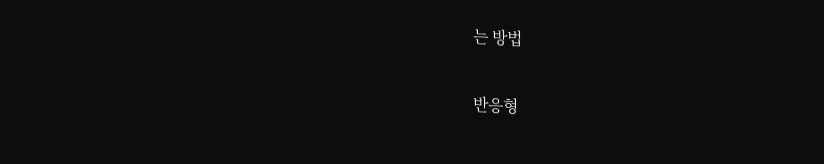는 방법

반응형